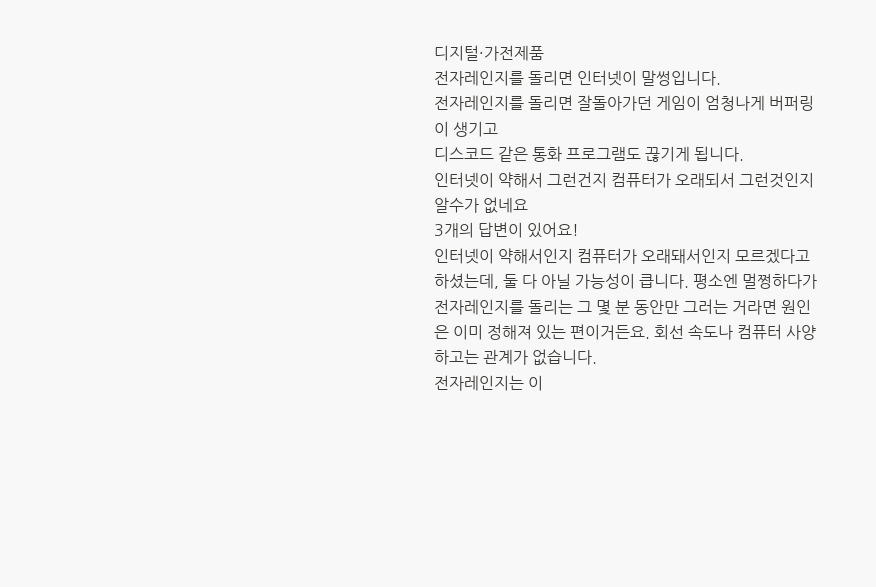디지털·가전제품
전자레인지를 돌리면 인터넷이 말썽입니다.
전자레인지를 돌리면 잘돌아가던 게임이 엄청나게 버퍼링이 생기고
디스코드 같은 통화 프로그램도 끊기게 됩니다.
인터넷이 약해서 그런건지 컴퓨터가 오래되서 그런것인지 알수가 없네요
3개의 답변이 있어요!
인터넷이 약해서인지 컴퓨터가 오래돼서인지 모르겠다고 하셨는데, 둘 다 아닐 가능성이 큽니다. 평소엔 멀쩡하다가 전자레인지를 돌리는 그 몇 분 동안만 그러는 거라면 원인은 이미 정해져 있는 편이거든요. 회선 속도나 컴퓨터 사양하고는 관계가 없습니다.
전자레인지는 이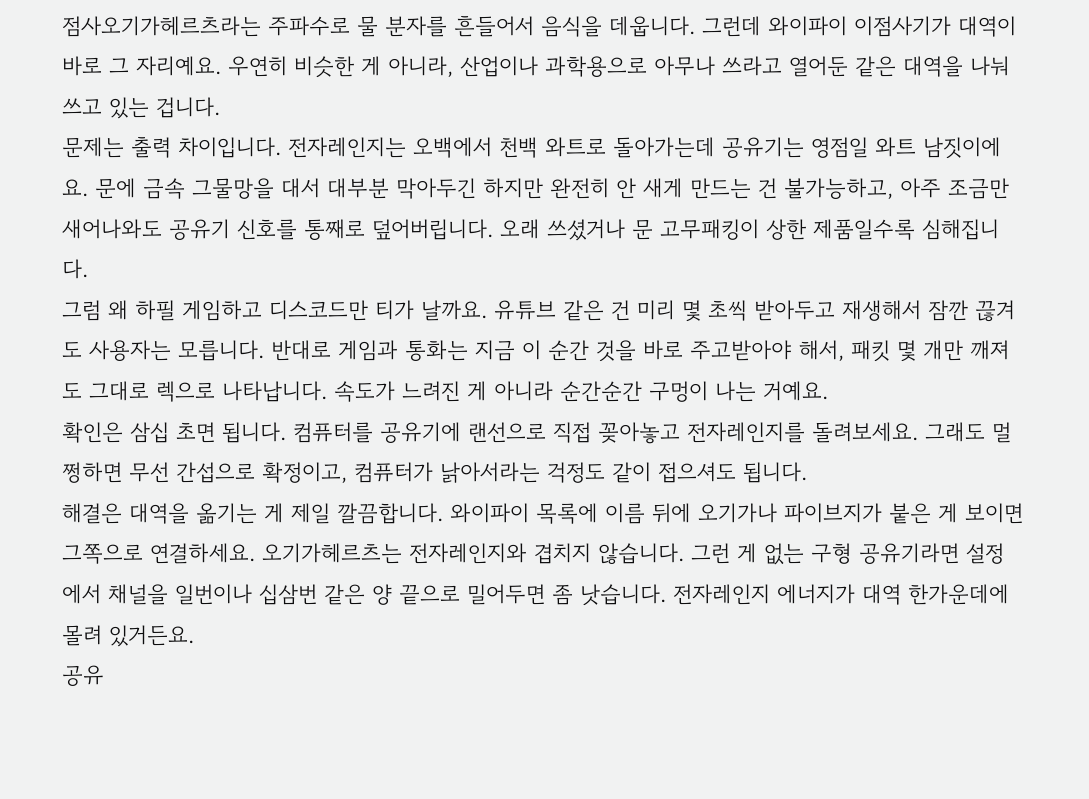점사오기가헤르츠라는 주파수로 물 분자를 흔들어서 음식을 데웁니다. 그런데 와이파이 이점사기가 대역이 바로 그 자리예요. 우연히 비슷한 게 아니라, 산업이나 과학용으로 아무나 쓰라고 열어둔 같은 대역을 나눠 쓰고 있는 겁니다.
문제는 출력 차이입니다. 전자레인지는 오백에서 천백 와트로 돌아가는데 공유기는 영점일 와트 남짓이에요. 문에 금속 그물망을 대서 대부분 막아두긴 하지만 완전히 안 새게 만드는 건 불가능하고, 아주 조금만 새어나와도 공유기 신호를 통째로 덮어버립니다. 오래 쓰셨거나 문 고무패킹이 상한 제품일수록 심해집니다.
그럼 왜 하필 게임하고 디스코드만 티가 날까요. 유튜브 같은 건 미리 몇 초씩 받아두고 재생해서 잠깐 끊겨도 사용자는 모릅니다. 반대로 게임과 통화는 지금 이 순간 것을 바로 주고받아야 해서, 패킷 몇 개만 깨져도 그대로 렉으로 나타납니다. 속도가 느려진 게 아니라 순간순간 구멍이 나는 거예요.
확인은 삼십 초면 됩니다. 컴퓨터를 공유기에 랜선으로 직접 꽂아놓고 전자레인지를 돌려보세요. 그래도 멀쩡하면 무선 간섭으로 확정이고, 컴퓨터가 낡아서라는 걱정도 같이 접으셔도 됩니다.
해결은 대역을 옮기는 게 제일 깔끔합니다. 와이파이 목록에 이름 뒤에 오기가나 파이브지가 붙은 게 보이면 그쪽으로 연결하세요. 오기가헤르츠는 전자레인지와 겹치지 않습니다. 그런 게 없는 구형 공유기라면 설정에서 채널을 일번이나 십삼번 같은 양 끝으로 밀어두면 좀 낫습니다. 전자레인지 에너지가 대역 한가운데에 몰려 있거든요.
공유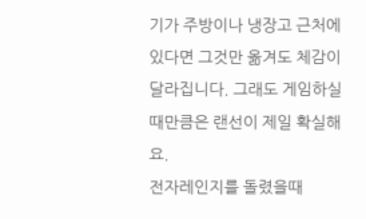기가 주방이나 냉장고 근처에 있다면 그것만 옮겨도 체감이 달라집니다. 그래도 게임하실 때만큼은 랜선이 제일 확실해요.
전자레인지를 돌렸을때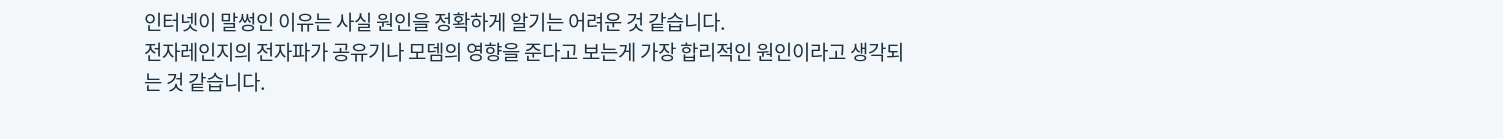인터넷이 말썽인 이유는 사실 원인을 정확하게 알기는 어려운 것 같습니다.
전자레인지의 전자파가 공유기나 모뎀의 영향을 준다고 보는게 가장 합리적인 원인이라고 생각되는 것 같습니다.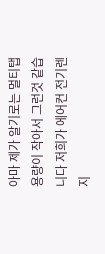아마 제가 알기로는 멀티탭
용량이 작아서 그런것 같습니다 저희가 에어컨 전기렌지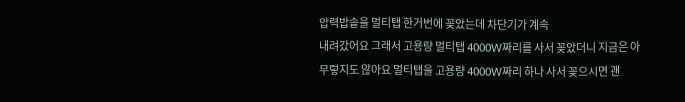압력밥솥을 멀티탭 한거번에 꽂았는데 차단기가 계속
내려갔어요 그래서 고용량 멀티탭 4000W짜리를 사서 꽂았더니 지금은 아무렇지도 않아요 멀티탭을 고용량 4000W짜리 하나 사서 꽂으시면 괜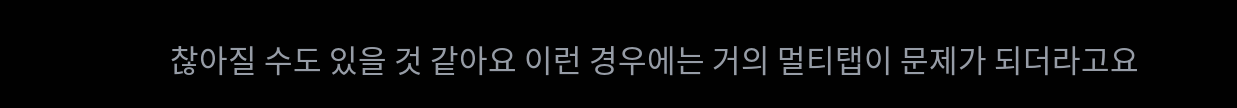찮아질 수도 있을 것 같아요 이런 경우에는 거의 멀티탭이 문제가 되더라고요